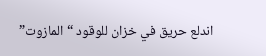اندلع حريق في خزان للوقود “المازوت”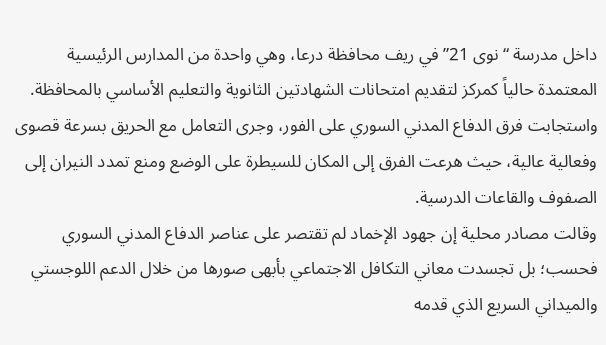داخل مدرسة “نوى 21” في ريف محافظة درعا، وهي واحدة من المدارس الرئيسية المعتمدة حالياً كمركز لتقديم امتحانات الشهادتين الثانوية والتعليم الأساسي بالمحافظة.
واستجابت فرق الدفاع المدني السوري على الفور، وجرى التعامل مع الحريق بسرعة قصوى وفعالية عالية، حيث هرعت الفرق إلى المكان للسيطرة على الوضع ومنع تمدد النيران إلى الصفوف والقاعات الدرسية.
وقالت مصادر محلية إن جهود الإخماد لم تقتصر على عناصر الدفاع المدني السوري فحسب؛ بل تجسدت معاني التكافل الاجتماعي بأبهى صورها من خلال الدعم اللوجستي والميداني السريع الذي قدمه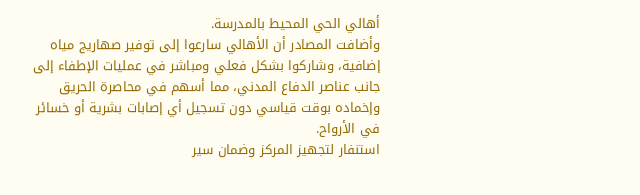أهالي الحي المحيط بالمدرسة.
وأضافت المصادر أن الأهالي سارعوا إلى توفير صهاريج مياه إضافية، وشاركوا بشكل فعلي ومباشر في عمليات الإطفاء إلى جانب عناصر الدفاع المدني، مما أسهم في محاصرة الحريق وإخماده بوقت قياسي دون تسجيل أي إصابات بشرية أو خسائر في الأرواح.
استنفار لتجهيز المركز وضمان سير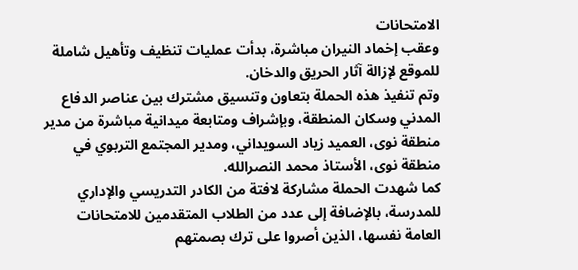الامتحانات
وعقب إخماد النيران مباشرة، بدأت عمليات تنظيف وتأهيل شاملة للموقع لإزالة آثار الحريق والدخان.
وتم تنفيذ هذه الحملة بتعاون وتنسيق مشترك بين عناصر الدفاع المدني وسكان المنطقة، وبإشراف ومتابعة ميدانية مباشرة من مدير منطقة نوى، العميد زياد السويداني، ومدير المجتمع التربوي في منطقة نوى، الأستاذ محمد النصرالله.
كما شهدت الحملة مشاركة لافتة من الكادر التدريسي والإداري للمدرسة، بالإضافة إلى عدد من الطلاب المتقدمين للامتحانات العامة نفسها، الذين أصروا على ترك بصمتهم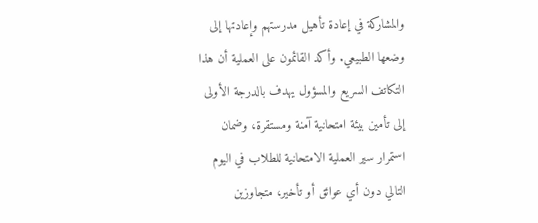والمشاركة في إعادة تأهيل مدرستهم وإعادتها إلى وضعها الطبيعي. وأكد القائمون على العملية أن هذا التكاتف السريع والمسؤول يهدف بالدرجة الأولى إلى تأمين بيئة امتحانية آمنة ومستقرة، وضمان استمرار سير العملية الامتحانية للطلاب في اليوم التالي دون أي عوائق أو تأخير، متجاوزين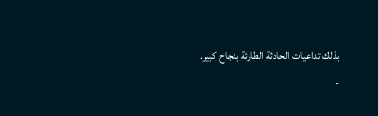بذلك تداعيات الحادثة الطارئة بنجاح كبير.
-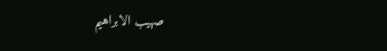صهيب الابراهيم